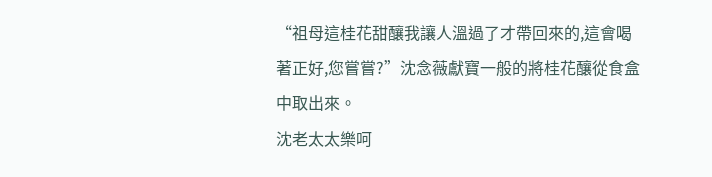“祖母這桂花甜釀我讓人溫過了才帶回來的,這會喝著正好,您嘗嘗?”沈念薇獻寶一般的將桂花釀從食盒中取出來。
沈老太太樂呵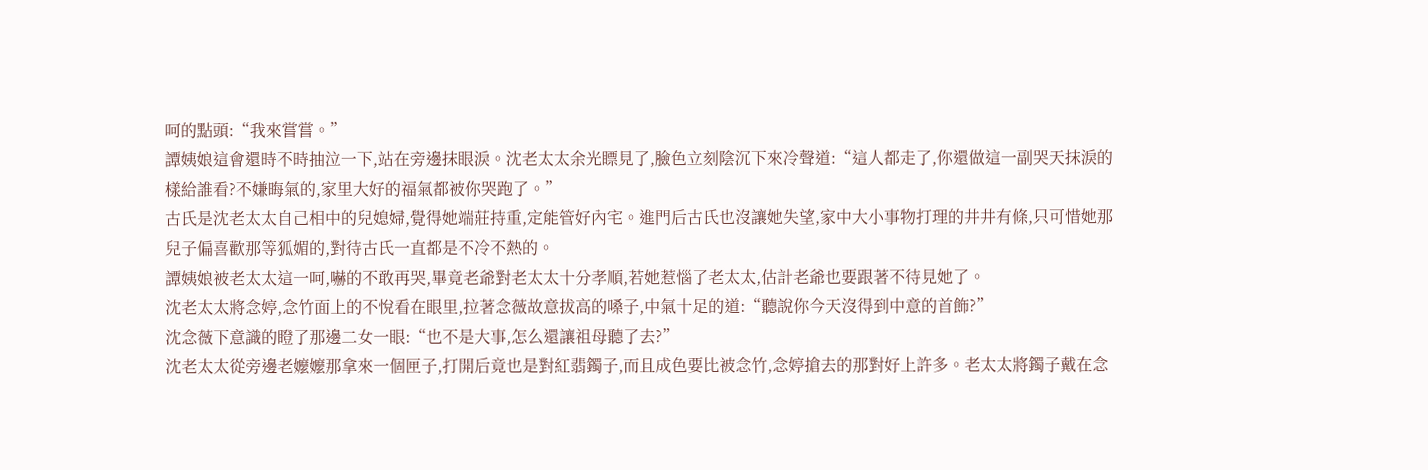呵的點頭:“我來嘗嘗。”
譚姨娘這會還時不時抽泣一下,站在旁邊抹眼淚。沈老太太余光瞟見了,臉色立刻陰沉下來冷聲道:“這人都走了,你還做這一副哭天抹淚的樣給誰看?不嫌晦氣的,家里大好的福氣都被你哭跑了。”
古氏是沈老太太自己相中的兒媳婦,覺得她端莊持重,定能管好內宅。進門后古氏也沒讓她失望,家中大小事物打理的井井有條,只可惜她那兒子偏喜歡那等狐媚的,對待古氏一直都是不冷不熱的。
譚姨娘被老太太這一呵,嚇的不敢再哭,畢竟老爺對老太太十分孝順,若她惹惱了老太太,估計老爺也要跟著不待見她了。
沈老太太將念婷,念竹面上的不悅看在眼里,拉著念薇故意拔高的嗓子,中氣十足的道:“聽說你今天沒得到中意的首飾?”
沈念薇下意識的瞪了那邊二女一眼:“也不是大事,怎么還讓祖母聽了去?”
沈老太太從旁邊老嬤嬤那拿來一個匣子,打開后竟也是對紅翡鐲子,而且成色要比被念竹,念婷搶去的那對好上許多。老太太將鐲子戴在念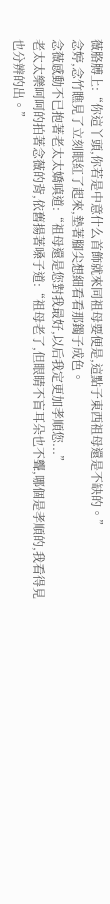薇胳膊上:“你這丫頭,你若是中意什么首飾就來同祖母要便是,這點子東西祖母還是不缺的。”
念婷,念竹瞧見了立刻眼紅了起來,墊著腳尖想細看看那鐲子成色。
念薇感動不已抱著老太太嬌嗔道:“祖母還是您對我最好,以后我定更加孝順您...”
老太太樂呵呵的拍著念薇的背,依舊揚著嗓子道:“祖母老了,但眼睛不盲耳朵也不聾,哪個是孝順的,我看得見也分辨的出。”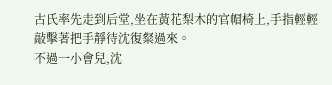古氏率先走到后堂,坐在黃花梨木的官帽椅上,手指輕輕敲擊著把手靜待沈復粲過來。
不過一小會兒,沈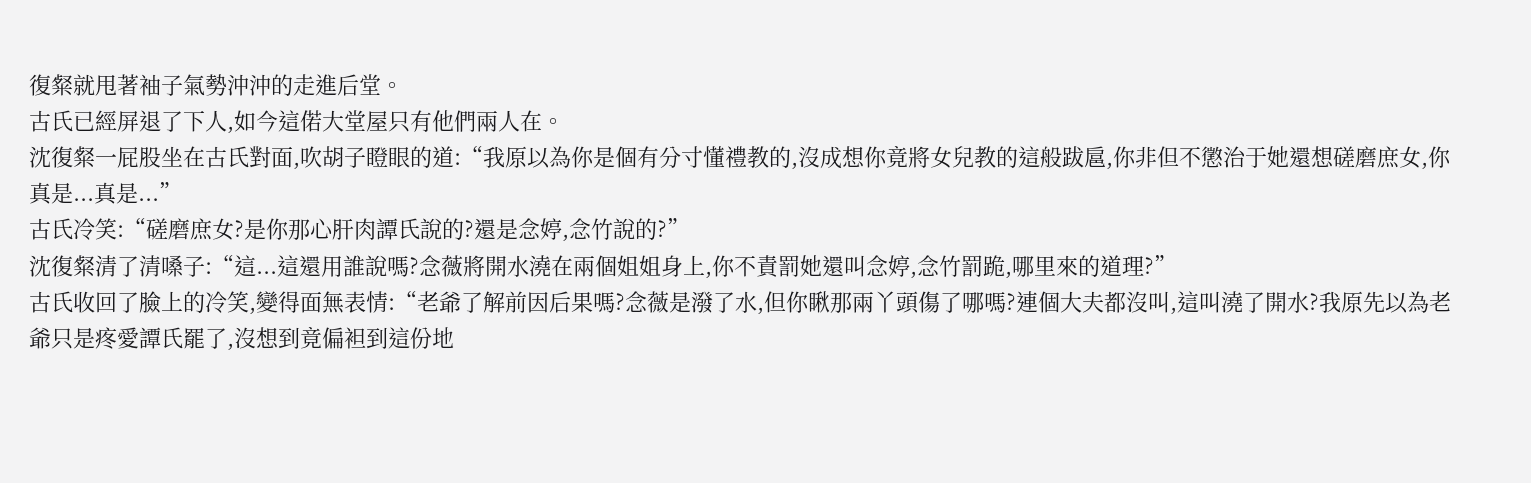復粲就甩著袖子氣勢沖沖的走進后堂。
古氏已經屏退了下人,如今這偌大堂屋只有他們兩人在。
沈復粲一屁股坐在古氏對面,吹胡子瞪眼的道:“我原以為你是個有分寸懂禮教的,沒成想你竟將女兒教的這般跋扈,你非但不懲治于她還想磋磨庶女,你真是...真是...”
古氏冷笑:“磋磨庶女?是你那心肝肉譚氏說的?還是念婷,念竹說的?”
沈復粲清了清嗓子:“這...這還用誰說嗎?念薇將開水澆在兩個姐姐身上,你不責罰她還叫念婷,念竹罰跪,哪里來的道理?”
古氏收回了臉上的冷笑,變得面無表情:“老爺了解前因后果嗎?念薇是潑了水,但你瞅那兩丫頭傷了哪嗎?連個大夫都沒叫,這叫澆了開水?我原先以為老爺只是疼愛譚氏罷了,沒想到竟偏袒到這份地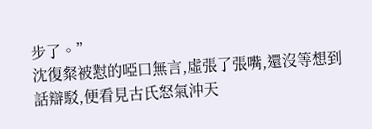步了。”
沈復粲被懟的啞口無言,虛張了張嘴,還沒等想到話辯駁,便看見古氏怒氣沖天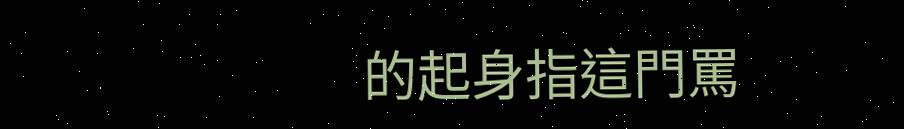的起身指這門罵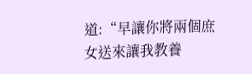道:“早讓你將兩個庶女送來讓我教養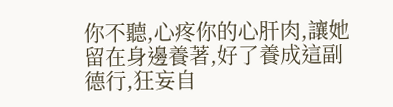你不聽,心疼你的心肝肉,讓她留在身邊養著,好了養成這副德行,狂妄自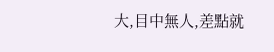大,目中無人,差點就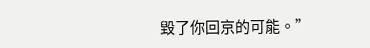毀了你回京的可能。”